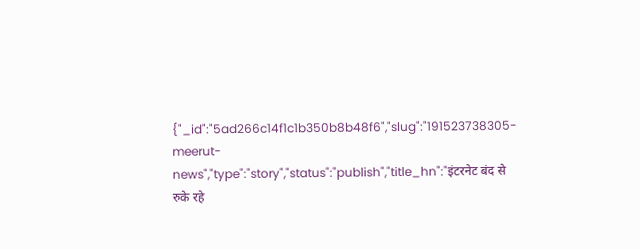{"_id":"5ad266c14f1c1b350b8b48f6","slug":"191523738305-meerut-news","type":"story","status":"publish","title_hn":"इंटरनेट बंद से रुके रहे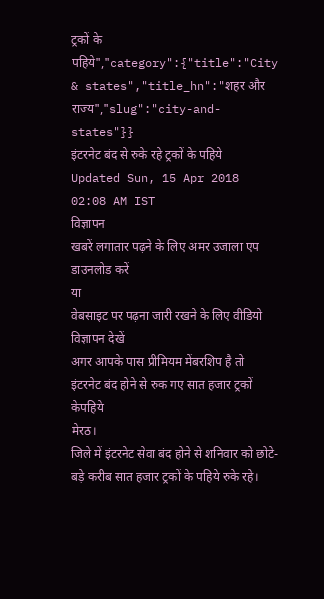ट्रकों के पहिये","category":{"title":"City & states","title_hn":"शहर और राज्य","slug":"city-and-states"}}
इंटरनेट बंद से रुके रहे ट्रकों के पहिये
Updated Sun, 15 Apr 2018 02:08 AM IST
विज्ञापन
खबरें लगातार पढ़ने के लिए अमर उजाला एप डाउनलोड करें
या
वेबसाइट पर पढ़ना जारी रखने के लिए वीडियो विज्ञापन देखें
अगर आपके पास प्रीमियम मेंबरशिप है तो
इंटरनेट बंद होने से रुक गए सात हजार ट्रकों केपहिये
मेरठ।
जिले में इंटरनेट सेवा बंद होने से शनिवार को छोटे-बड़े करीब सात हजार ट्रकों के पहिये रुके रहे।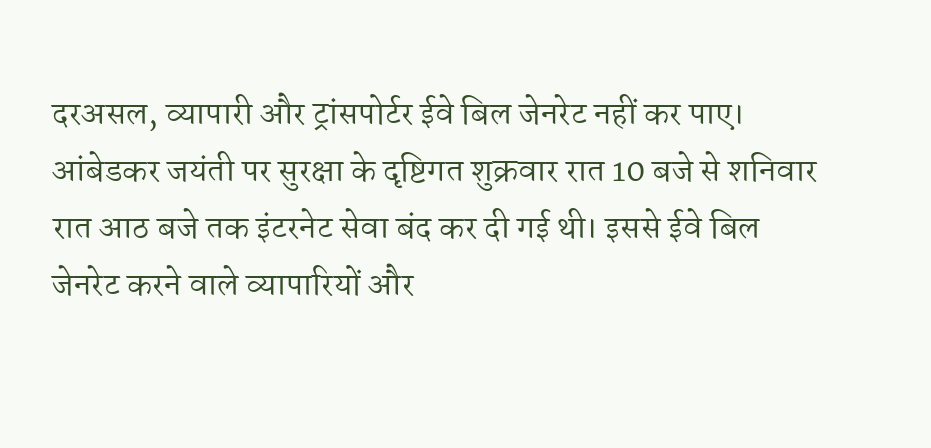दरअसल, व्यापारी और ट्रांसपोर्टर ईवे बिल जेनरेट नहीं कर पाए।
आंबेडकर जयंती पर सुरक्षा के दृष्टिगत शुक्रवार रात 10 बजे से शनिवार रात आठ बजे तक इंटरनेट सेवा बंद कर दी गई थी। इससे ईवे बिल जेनरेट करने वाले व्यापारियों और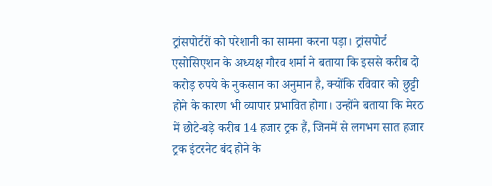ट्रांसपोर्टरों को परेशानी का सामना करना पड़ा। ट्रांसपोर्ट एसोसिएशन के अध्यक्ष गौरव शर्मा ने बताया कि इससे करीब दो करोड़ रुपये के नुकसान का अनुमान है, क्योंकि रविवार को छुट्टी होने के कारण भी व्यापार प्रभावित होगा। उन्होंने बताया कि मेरठ में छोटे-बड़े करीब 14 हजार ट्रक हैं, जिनमें से लगभग सात हजार ट्रक इंटरनेट बंद होने के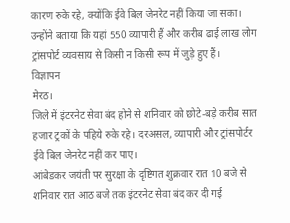कारण रुके रहे, क्योंकि ईवे बिल जेनरेट नहीं किया जा सका। उन्होंने बताया कि यहां 550 व्यापारी हैं और करीब ढाई लाख लोग ट्रांसपोर्ट व्यवसाय से किसी न किसी रूप में जुड़े हुए हैं।
विज्ञापन
मेरठ।
जिले में इंटरनेट सेवा बंद होने से शनिवार को छोटे-बड़े करीब सात हजार ट्रकों के पहिये रुके रहे। दरअसल, व्यापारी और ट्रांसपोर्टर ईवे बिल जेनरेट नहीं कर पाए।
आंबेडकर जयंती पर सुरक्षा के दृष्टिगत शुक्रवार रात 10 बजे से शनिवार रात आठ बजे तक इंटरनेट सेवा बंद कर दी गई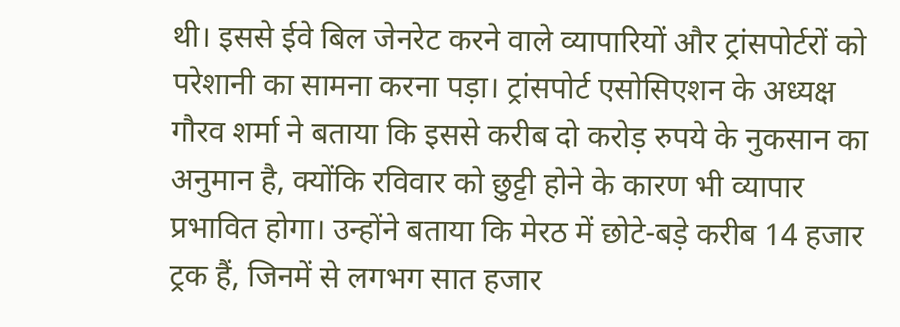थी। इससे ईवे बिल जेनरेट करने वाले व्यापारियों और ट्रांसपोर्टरों को परेशानी का सामना करना पड़ा। ट्रांसपोर्ट एसोसिएशन के अध्यक्ष गौरव शर्मा ने बताया कि इससे करीब दो करोड़ रुपये के नुकसान का अनुमान है, क्योंकि रविवार को छुट्टी होने के कारण भी व्यापार प्रभावित होगा। उन्होंने बताया कि मेरठ में छोटे-बड़े करीब 14 हजार ट्रक हैं, जिनमें से लगभग सात हजार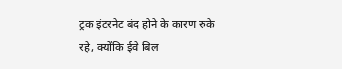ट्रक इंटरनेट बंद होने के कारण रुके रहे, क्योंकि ईवे बिल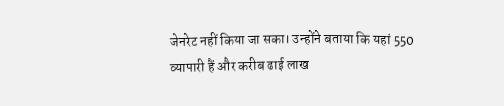जेनरेट नहीं किया जा सका। उन्होंने बताया कि यहां 550 व्यापारी हैं और करीब ढाई लाख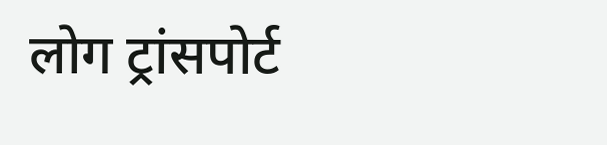लोग ट्रांसपोर्ट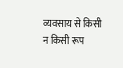व्यवसाय से किसी न किसी रूप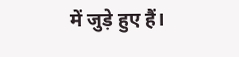में जुड़े हुए हैं।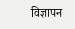विज्ञापन